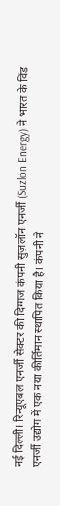नई दिल्ली। रिन्यूएबल एनर्जी सेक्टर की दिग्गज कंपनी सुज़लॉन एनर्जी (Suzlon Energy) ने भारत के विंड एनर्जी उद्योग में एक नया कीर्तिमान स्थापित किया है। कंपनी ने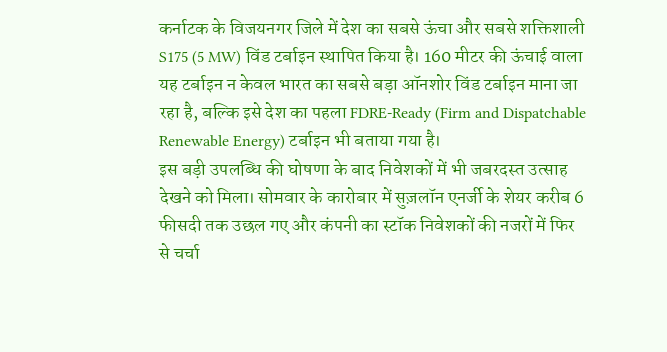कर्नाटक के विजयनगर जिले में देश का सबसे ऊंचा और सबसे शक्तिशाली S175 (5 MW) विंड टर्बाइन स्थापित किया है। 160 मीटर की ऊंचाई वाला यह टर्बाइन न केवल भारत का सबसे बड़ा ऑनशोर विंड टर्बाइन माना जा रहा है, बल्कि इसे देश का पहला FDRE-Ready (Firm and Dispatchable Renewable Energy) टर्बाइन भी बताया गया है।
इस बड़ी उपलब्धि की घोषणा के बाद निवेशकों में भी जबरदस्त उत्साह देखने को मिला। सोमवार के कारोबार में सुज़लॉन एनर्जी के शेयर करीब 6 फीसदी तक उछल गए और कंपनी का स्टॉक निवेशकों की नजरों में फिर से चर्चा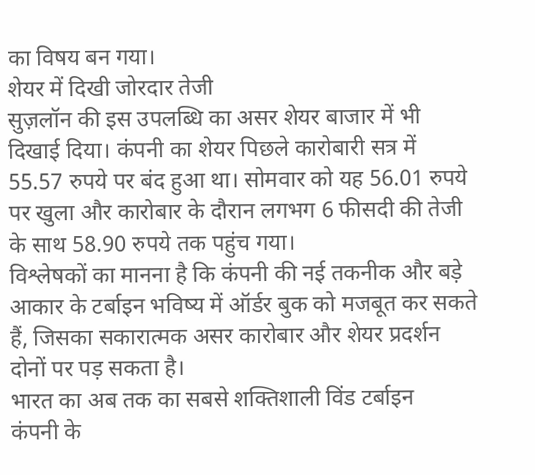का विषय बन गया।
शेयर में दिखी जोरदार तेजी
सुज़लॉन की इस उपलब्धि का असर शेयर बाजार में भी दिखाई दिया। कंपनी का शेयर पिछले कारोबारी सत्र में 55.57 रुपये पर बंद हुआ था। सोमवार को यह 56.01 रुपये पर खुला और कारोबार के दौरान लगभग 6 फीसदी की तेजी के साथ 58.90 रुपये तक पहुंच गया।
विश्लेषकों का मानना है कि कंपनी की नई तकनीक और बड़े आकार के टर्बाइन भविष्य में ऑर्डर बुक को मजबूत कर सकते हैं, जिसका सकारात्मक असर कारोबार और शेयर प्रदर्शन दोनों पर पड़ सकता है।
भारत का अब तक का सबसे शक्तिशाली विंड टर्बाइन
कंपनी के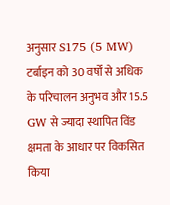अनुसार S175 (5 MW) टर्बाइन को 30 वर्षों से अधिक के परिचालन अनुभव और 15.5 GW से ज्यादा स्थापित विंड क्षमता के आधार पर विकसित किया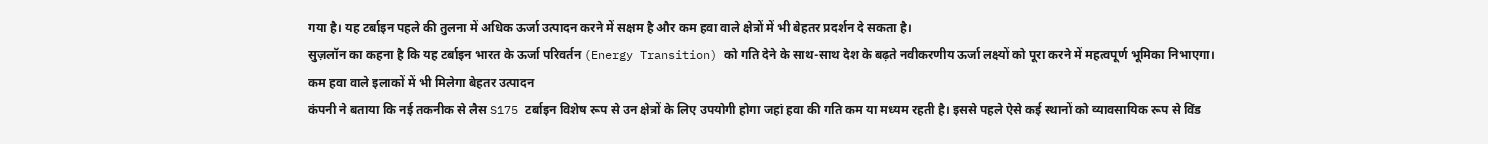गया है। यह टर्बाइन पहले की तुलना में अधिक ऊर्जा उत्पादन करने में सक्षम है और कम हवा वाले क्षेत्रों में भी बेहतर प्रदर्शन दे सकता है।
सुज़लॉन का कहना है कि यह टर्बाइन भारत के ऊर्जा परिवर्तन (Energy Transition) को गति देने के साथ-साथ देश के बढ़ते नवीकरणीय ऊर्जा लक्ष्यों को पूरा करने में महत्वपूर्ण भूमिका निभाएगा।
कम हवा वाले इलाकों में भी मिलेगा बेहतर उत्पादन
कंपनी ने बताया कि नई तकनीक से लैस S175 टर्बाइन विशेष रूप से उन क्षेत्रों के लिए उपयोगी होगा जहां हवा की गति कम या मध्यम रहती है। इससे पहले ऐसे कई स्थानों को व्यावसायिक रूप से विंड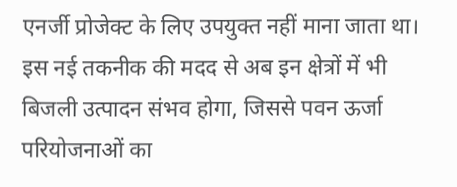एनर्जी प्रोजेक्ट के लिए उपयुक्त नहीं माना जाता था।
इस नई तकनीक की मदद से अब इन क्षेत्रों में भी बिजली उत्पादन संभव होगा, जिससे पवन ऊर्जा परियोजनाओं का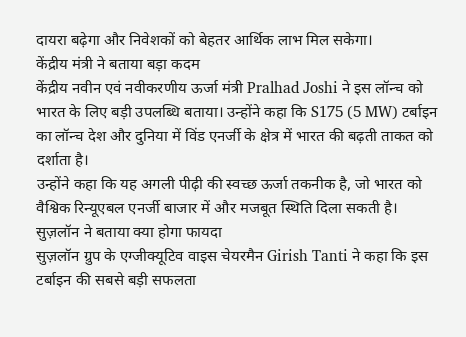दायरा बढ़ेगा और निवेशकों को बेहतर आर्थिक लाभ मिल सकेगा।
केंद्रीय मंत्री ने बताया बड़ा कदम
केंद्रीय नवीन एवं नवीकरणीय ऊर्जा मंत्री Pralhad Joshi ने इस लॉन्च को भारत के लिए बड़ी उपलब्धि बताया। उन्होंने कहा कि S175 (5 MW) टर्बाइन का लॉन्च देश और दुनिया में विंड एनर्जी के क्षेत्र में भारत की बढ़ती ताकत को दर्शाता है।
उन्होंने कहा कि यह अगली पीढ़ी की स्वच्छ ऊर्जा तकनीक है, जो भारत को वैश्विक रिन्यूएबल एनर्जी बाजार में और मजबूत स्थिति दिला सकती है।
सुज़लॉन ने बताया क्या होगा फायदा
सुज़लॉन ग्रुप के एग्जीक्यूटिव वाइस चेयरमैन Girish Tanti ने कहा कि इस टर्बाइन की सबसे बड़ी सफलता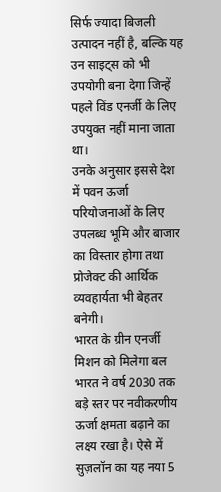सिर्फ ज्यादा बिजली उत्पादन नहीं है, बल्कि यह उन साइट्स को भी उपयोगी बना देगा जिन्हें पहले विंड एनर्जी के लिए उपयुक्त नहीं माना जाता था।
उनके अनुसार इससे देश में पवन ऊर्जा परियोजनाओं के लिए उपलब्ध भूमि और बाजार का विस्तार होगा तथा प्रोजेक्ट की आर्थिक व्यवहार्यता भी बेहतर बनेगी।
भारत के ग्रीन एनर्जी मिशन को मिलेगा बल
भारत ने वर्ष 2030 तक बड़े स्तर पर नवीकरणीय ऊर्जा क्षमता बढ़ाने का लक्ष्य रखा है। ऐसे में सुज़लॉन का यह नया 5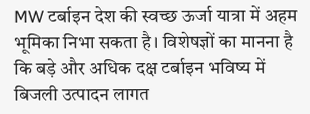MW टर्बाइन देश की स्वच्छ ऊर्जा यात्रा में अहम भूमिका निभा सकता है। विशेषज्ञों का मानना है कि बड़े और अधिक दक्ष टर्बाइन भविष्य में बिजली उत्पादन लागत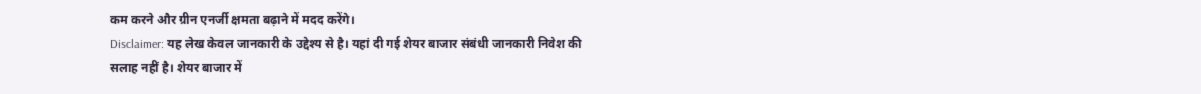कम करने और ग्रीन एनर्जी क्षमता बढ़ाने में मदद करेंगे।
Disclaimer: यह लेख केवल जानकारी के उद्देश्य से है। यहां दी गई शेयर बाजार संबंधी जानकारी निवेश की सलाह नहीं है। शेयर बाजार में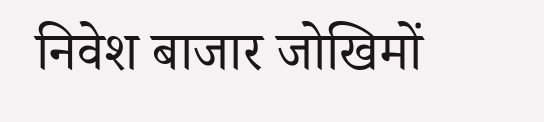निवेश बाजार जोखिमों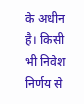के अधीन है। किसी भी निवेश निर्णय से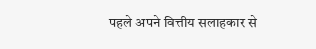पहले अपने वित्तीय सलाहकार से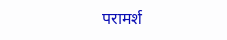परामर्श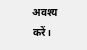अवश्य करें।